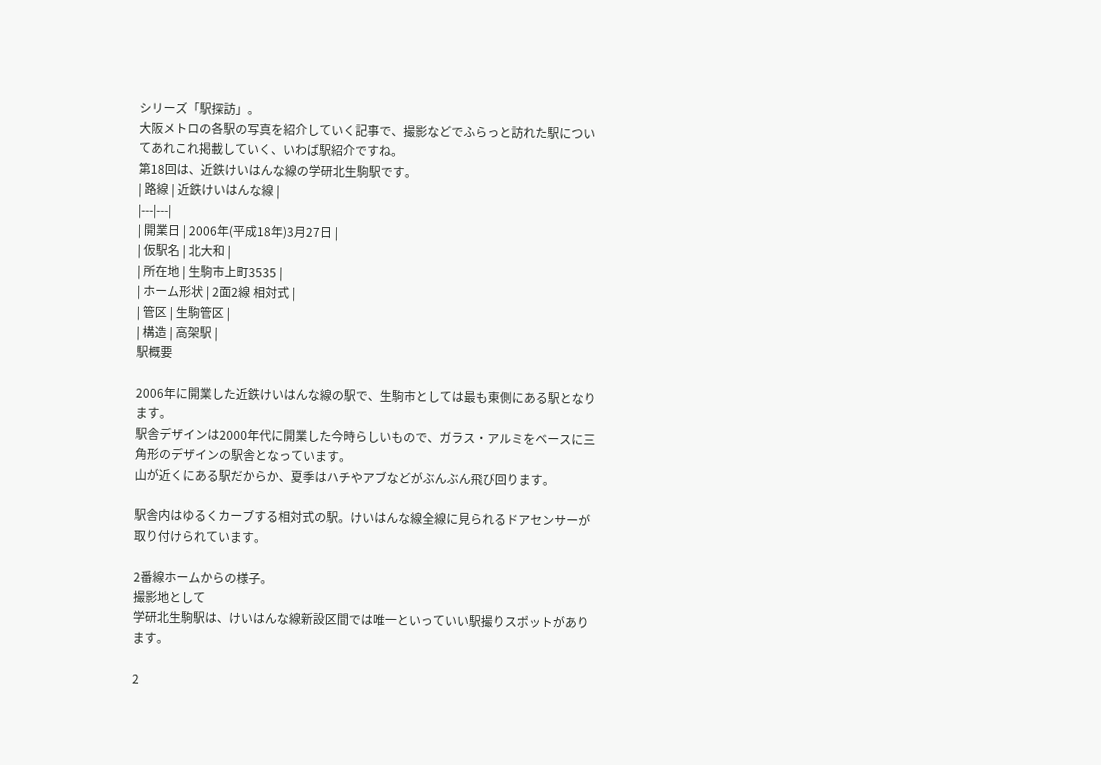シリーズ「駅探訪」。
大阪メトロの各駅の写真を紹介していく記事で、撮影などでふらっと訪れた駅についてあれこれ掲載していく、いわば駅紹介ですね。
第18回は、近鉄けいはんな線の学研北生駒駅です。
| 路線 | 近鉄けいはんな線 |
|---|---|
| 開業日 | 2006年(平成18年)3月27日 |
| 仮駅名 | 北大和 |
| 所在地 | 生駒市上町3535 |
| ホーム形状 | 2面2線 相対式 |
| 管区 | 生駒管区 |
| 構造 | 高架駅 |
駅概要

2006年に開業した近鉄けいはんな線の駅で、生駒市としては最も東側にある駅となります。
駅舎デザインは2000年代に開業した今時らしいもので、ガラス・アルミをベースに三角形のデザインの駅舎となっています。
山が近くにある駅だからか、夏季はハチやアブなどがぶんぶん飛び回ります。

駅舎内はゆるくカーブする相対式の駅。けいはんな線全線に見られるドアセンサーが取り付けられています。

2番線ホームからの様子。
撮影地として
学研北生駒駅は、けいはんな線新設区間では唯一といっていい駅撮りスポットがあります。

2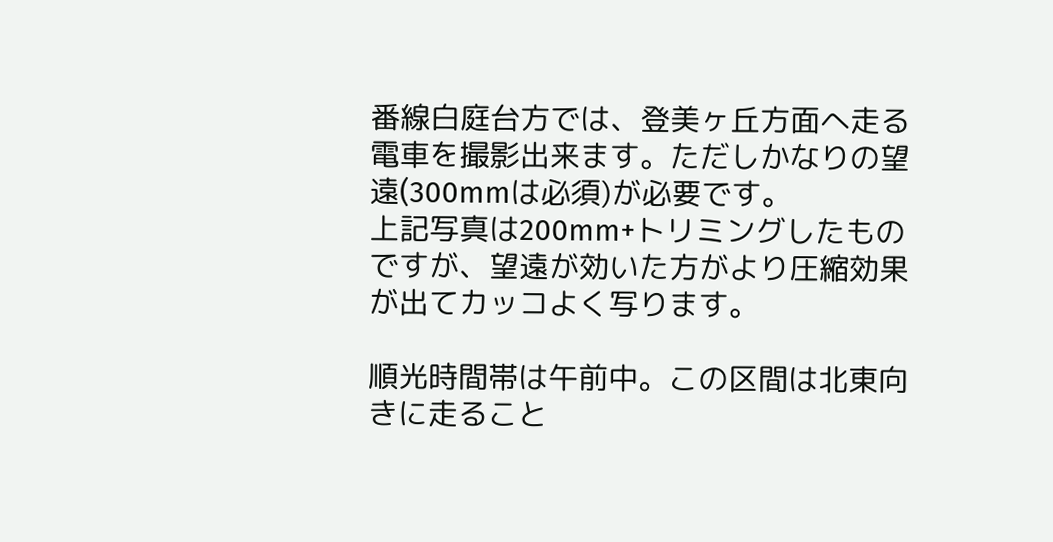番線白庭台方では、登美ヶ丘方面へ走る電車を撮影出来ます。ただしかなりの望遠(300mmは必須)が必要です。
上記写真は200mm+トリミングしたものですが、望遠が効いた方がより圧縮効果が出てカッコよく写ります。

順光時間帯は午前中。この区間は北東向きに走ること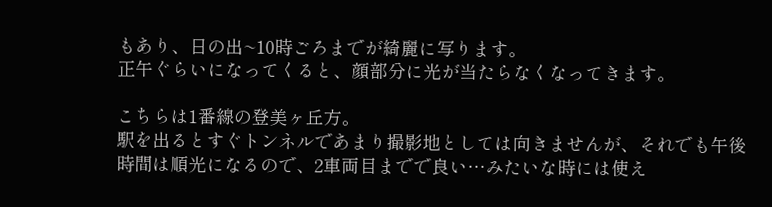もあり、日の出~10時ごろまでが綺麗に写ります。
正午ぐらいになってくると、顔部分に光が当たらなくなってきます。

こちらは1番線の登美ヶ丘方。
駅を出るとすぐトンネルであまり撮影地としては向きませんが、それでも午後時間は順光になるので、2車両目までで良い…みたいな時には使え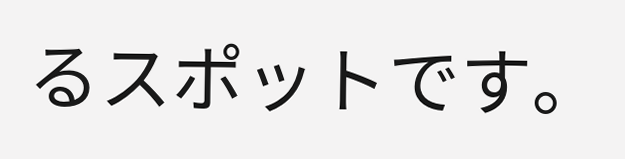るスポットです。